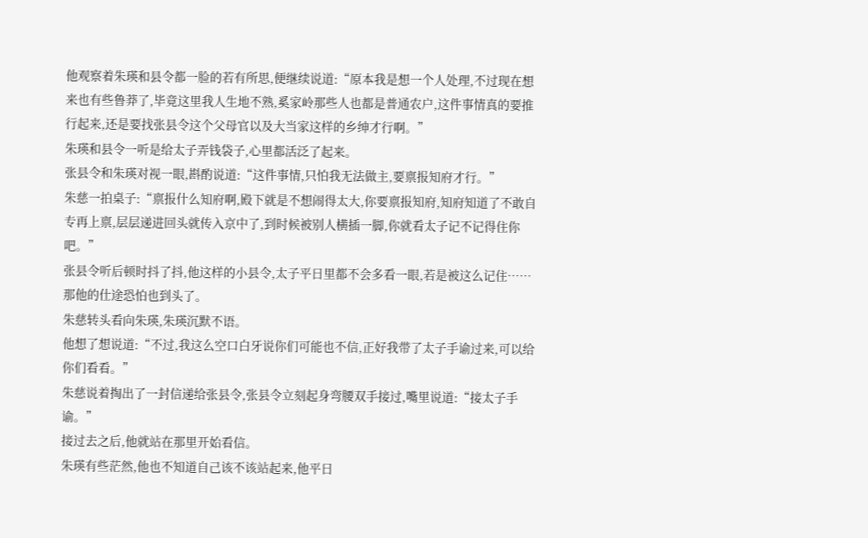他观察着朱瑛和县令都一脸的若有所思,便继续说道:“原本我是想一个人处理,不过现在想来也有些鲁莽了,毕竟这里我人生地不熟,奚家岭那些人也都是普通农户,这件事情真的要推行起来,还是要找张县令这个父母官以及大当家这样的乡绅才行啊。”
朱瑛和县令一听是给太子弄钱袋子,心里都活泛了起来。
张县令和朱瑛对视一眼,斟酌说道:“这件事情,只怕我无法做主,要禀报知府才行。”
朱慈一拍桌子:“禀报什么知府啊,殿下就是不想闹得太大,你要禀报知府,知府知道了不敢自专再上禀,层层递进回头就传入京中了,到时候被别人横插一脚,你就看太子记不记得住你吧。”
张县令听后顿时抖了抖,他这样的小县令,太子平日里都不会多看一眼,若是被这么记住……那他的仕途恐怕也到头了。
朱慈转头看向朱瑛,朱瑛沉默不语。
他想了想说道:“不过,我这么空口白牙说你们可能也不信,正好我带了太子手谕过来,可以给你们看看。”
朱慈说着掏出了一封信递给张县令,张县令立刻起身弯腰双手接过,嘴里说道:“接太子手谕。”
接过去之后,他就站在那里开始看信。
朱瑛有些茫然,他也不知道自己该不该站起来,他平日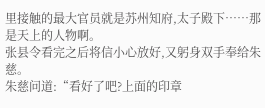里接触的最大官员就是苏州知府,太子殿下……那是天上的人物啊。
张县令看完之后将信小心放好,又躬身双手奉给朱慈。
朱慈问道:“看好了吧?上面的印章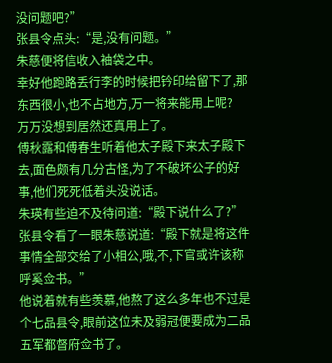没问题吧?”
张县令点头:“是,没有问题。”
朱慈便将信收入袖袋之中。
幸好他跑路丢行李的时候把钤印给留下了,那东西很小,也不占地方,万一将来能用上呢?
万万没想到居然还真用上了。
傅秋露和傅春生听着他太子殿下来太子殿下去,面色颇有几分古怪,为了不破坏公子的好事,他们死死低着头没说话。
朱瑛有些迫不及待问道:“殿下说什么了?”
张县令看了一眼朱慈说道:“殿下就是将这件事情全部交给了小相公,哦,不,下官或许该称呼奚佥书。”
他说着就有些羡慕,他熬了这么多年也不过是个七品县令,眼前这位未及弱冠便要成为二品五军都督府佥书了。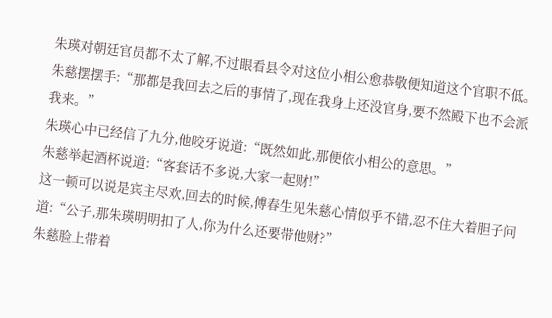朱瑛对朝廷官员都不太了解,不过眼看县令对这位小相公愈恭敬便知道这个官职不低。
朱慈摆摆手:“那都是我回去之后的事情了,现在我身上还没官身,要不然殿下也不会派我来。”
朱瑛心中已经信了九分,他咬牙说道:“既然如此,那便依小相公的意思。”
朱慈举起酒杯说道:“客套话不多说,大家一起财!”
这一顿可以说是宾主尽欢,回去的时候,傅春生见朱慈心情似乎不错,忍不住大着胆子问道:“公子,那朱瑛明明扣了人,你为什么还要带他财?”
朱慈脸上带着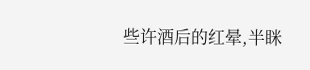些许酒后的红晕,半眯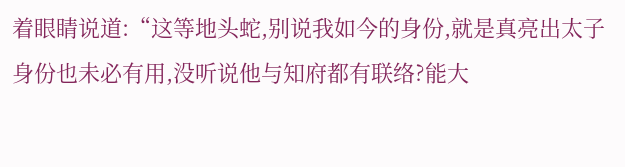着眼睛说道:“这等地头蛇,别说我如今的身份,就是真亮出太子身份也未必有用,没听说他与知府都有联络?能大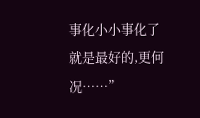事化小小事化了就是最好的,更何况……”